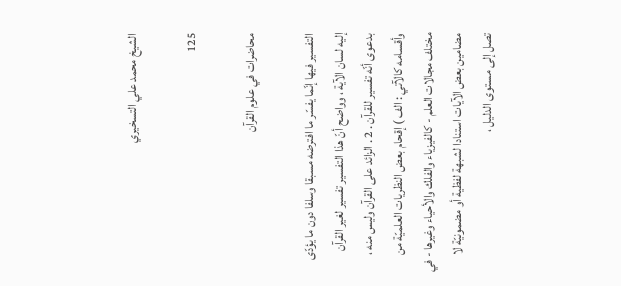الشيخ محمد علي التسخيري

125

محاضرات في علوم القرآن

التفسير فيها إنّما يفسّر ما افترضه مسبقا وسلفا دون ما يؤدّى إليه لسان الآية ، وواضح أنّ هذا التفسير تفسير لغير القرآن بدعوى أنّه تفسير للقرآن . 2 . الزائد على القرآن وليس منه ، وأقسامه كالآتي : الف ) إقحام بعض النظريات العلميّة من مختلف مجالات العلم - كالفيزياء والفلك والأحياء وغيرها - في مضامين بعض الآيات استنادا لشبهة لفظية أو مضمونيّة لا تصل إلى مستوى الدليل ،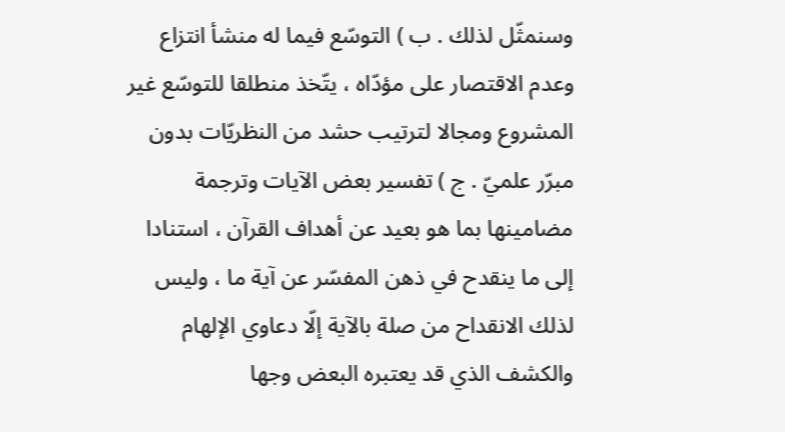وسنمثّل لذلك . ب ) التوسّع فيما له منشأ انتزاع وعدم الاقتصار على مؤدّاه ، يتّخذ منطلقا للتوسّع غير المشروع ومجالا لترتيب حشد من النظريّات بدون مبرّر علميّ . ج ) تفسير بعض الآيات وترجمة مضامينها بما هو بعيد عن أهداف القرآن ، استنادا إلى ما ينقدح في ذهن المفسّر عن آية ما ، وليس لذلك الانقداح من صلة بالآية إلّا دعاوي الإلهام والكشف الذي قد يعتبره البعض وجها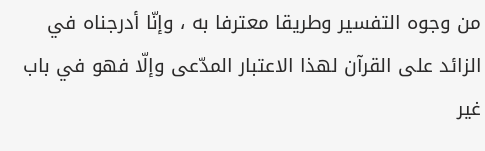من وجوه التفسير وطريقا معترفا به ، وإنّا أدرجناه في الزائد على القرآن لهذا الاعتبار المدّعى وإلّا فهو في باب غير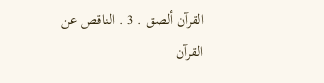القرآن ألصق . 3 . الناقص عن القرآن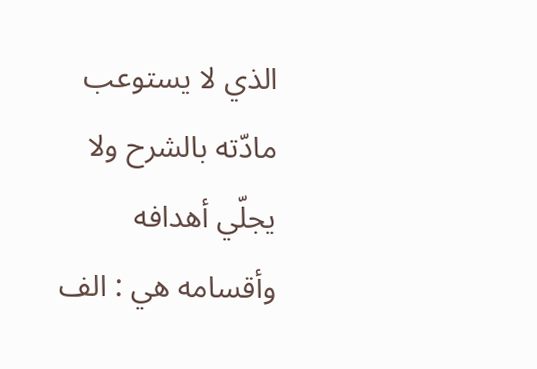الذي لا يستوعب مادّته بالشرح ولا يجلّي أهدافه وأقسامه هي : الف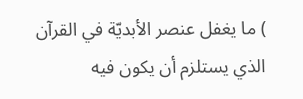) ما يغفل عنصر الأبديّة في القرآن الذي يستلزم أن يكون فيه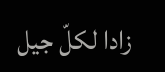زادا لكلّ جيل